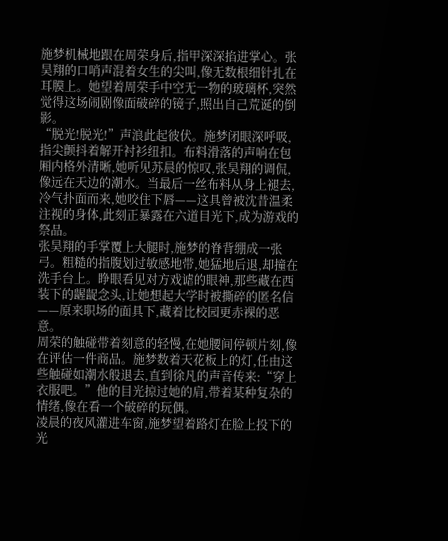施梦机械地跟在周荣身后,指甲深深掐进掌心。张昊翔的口哨声混着女生的尖叫,像无数根细针扎在耳膜上。她望着周荣手中空无一物的玻璃杯,突然觉得这场闹剧像面破碎的镜子,照出自己荒诞的倒影。
“脱光!脱光!”声浪此起彼伏。施梦闭眼深呼吸,指尖颤抖着解开衬衫纽扣。布料滑落的声响在包厢内格外清晰,她听见苏晨的惊叹,张昊翔的调侃,像远在天边的潮水。当最后一丝布料从身上褪去,冷气扑面而来,她咬住下唇——这具曾被沈昔温柔注视的身体,此刻正暴露在六道目光下,成为游戏的祭品。
张昊翔的手掌覆上大腿时,施梦的脊背绷成一张弓。粗糙的指腹划过敏感地带,她猛地后退,却撞在洗手台上。睁眼看见对方戏谑的眼神,那些藏在西装下的龌龊念头,让她想起大学时被撕碎的匿名信——原来职场的面具下,藏着比校园更赤裸的恶意。
周荣的触碰带着刻意的轻慢,在她腰间停顿片刻,像在评估一件商品。施梦数着天花板上的灯,任由这些触碰如潮水般退去,直到徐凡的声音传来:“穿上衣服吧。”他的目光掠过她的肩,带着某种复杂的情绪,像在看一个破碎的玩偶。
凌晨的夜风灌进车窗,施梦望着路灯在脸上投下的光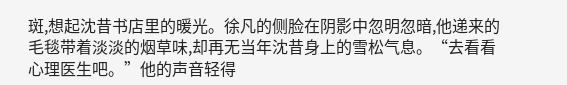斑,想起沈昔书店里的暖光。徐凡的侧脸在阴影中忽明忽暗,他递来的毛毯带着淡淡的烟草味,却再无当年沈昔身上的雪松气息。“去看看心理医生吧。”他的声音轻得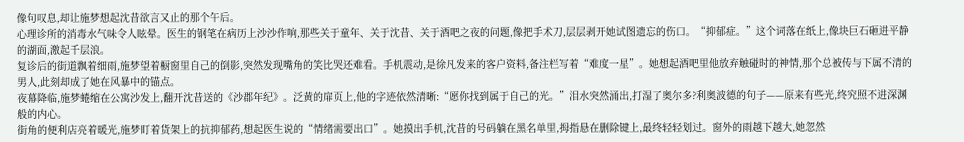像句叹息,却让施梦想起沈昔欲言又止的那个午后。
心理诊所的消毒水气味令人眩晕。医生的钢笔在病历上沙沙作响,那些关于童年、关于沈昔、关于酒吧之夜的问题,像把手术刀,层层剥开她试图遗忘的伤口。“抑郁症。”这个词落在纸上,像块巨石砸进平静的湖面,激起千层浪。
复诊后的街道飘着细雨,施梦望着橱窗里自己的倒影,突然发现嘴角的笑比哭还难看。手机震动,是徐凡发来的客户资料,备注栏写着“难度一星”。她想起酒吧里他放弃触碰时的神情,那个总被传与下属不清的男人,此刻却成了她在风暴中的锚点。
夜幕降临,施梦蜷缩在公寓沙发上,翻开沈昔送的《沙郡年纪》。泛黄的扉页上,他的字迹依然清晰:“愿你找到属于自己的光。”泪水突然涌出,打湿了奥尔多?利奥波德的句子——原来有些光,终究照不进深渊般的内心。
街角的便利店亮着暖光,施梦盯着货架上的抗抑郁药,想起医生说的“情绪需要出口”。她摸出手机,沈昔的号码躺在黑名单里,拇指悬在删除键上,最终轻轻划过。窗外的雨越下越大,她忽然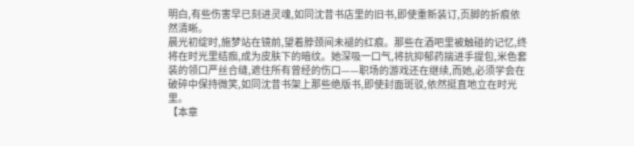明白,有些伤害早已刻进灵魂,如同沈昔书店里的旧书,即使重新装订,页脚的折痕依然清晰。
晨光初绽时,施梦站在镜前,望着脖颈间未褪的红痕。那些在酒吧里被触碰的记忆,终将在时光里结痂,成为皮肤下的暗纹。她深吸一口气,将抗抑郁药揣进手提包,米色套装的领口严丝合缝,遮住所有曾经的伤口——职场的游戏还在继续,而她,必须学会在破碎中保持微笑,如同沈昔书架上那些绝版书,即使封面斑驳,依然挺直地立在时光里。
【本章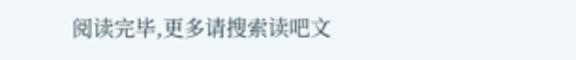阅读完毕,更多请搜索读吧文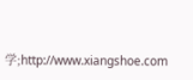学;http://www.xiangshoe.com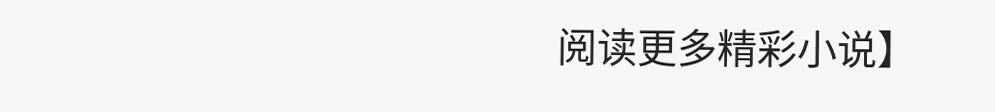阅读更多精彩小说】